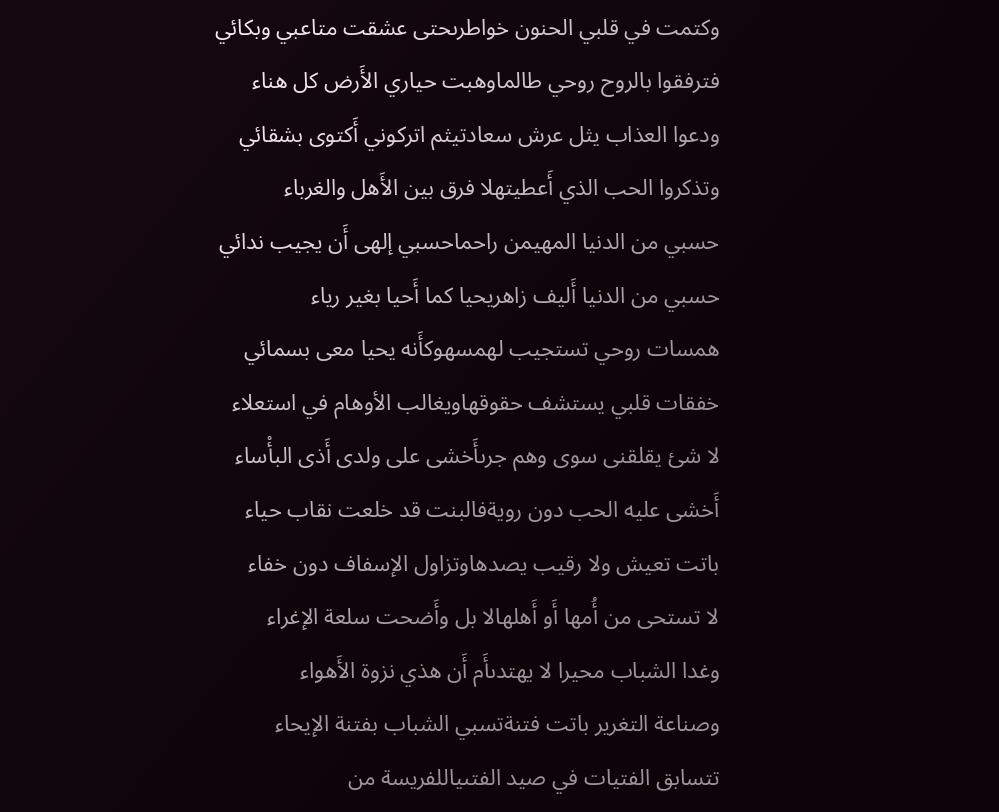وكتمت في قلبي الحنون خواطرىحتى عشقت متاعبي وبكائي
فترفقوا بالروح روحي طالماوهبت حياري الأَرض كل هناء
ودعوا العذاب يثل عرش سعادتيثم اتركوني أَكتوى بشقائي
وتذكروا الحب الذي أَعطيتهلا فرق بين الأَهل والغرباء
حسبي من الدنيا المهيمن راحماحسبي إلهى أَن يجيب ندائي
حسبي من الدنيا أَليف زاهريحيا كما أَحيا بغير رياء
همسات روحي تستجيب لهمسهوكأَنه يحيا معى بسمائي
خفقات قلبي يستشف حقوقهاويغالب الأوهام في استعلاء
لا شئ يقلقنى سوى وهم جرىأَخشى على ولدى أَذى البأْساء
أَخشى عليه الحب دون رويةفالبنت قد خلعت نقاب حياء
باتت تعيش ولا رقيب يصدهاوتزاول الإسفاف دون خفاء
لا تستحى من أُمها أَو أَهلهالا بل وأَضحت سلعة الإغراء
وغدا الشباب محيرا لا يهتدىأَم أَن هذي نزوة الأَهواء
وصناعة التغرير باتت فتنةتسبي الشباب بفتنة الإيحاء
تتسابق الفتيات في صيد الفتىياللفريسة من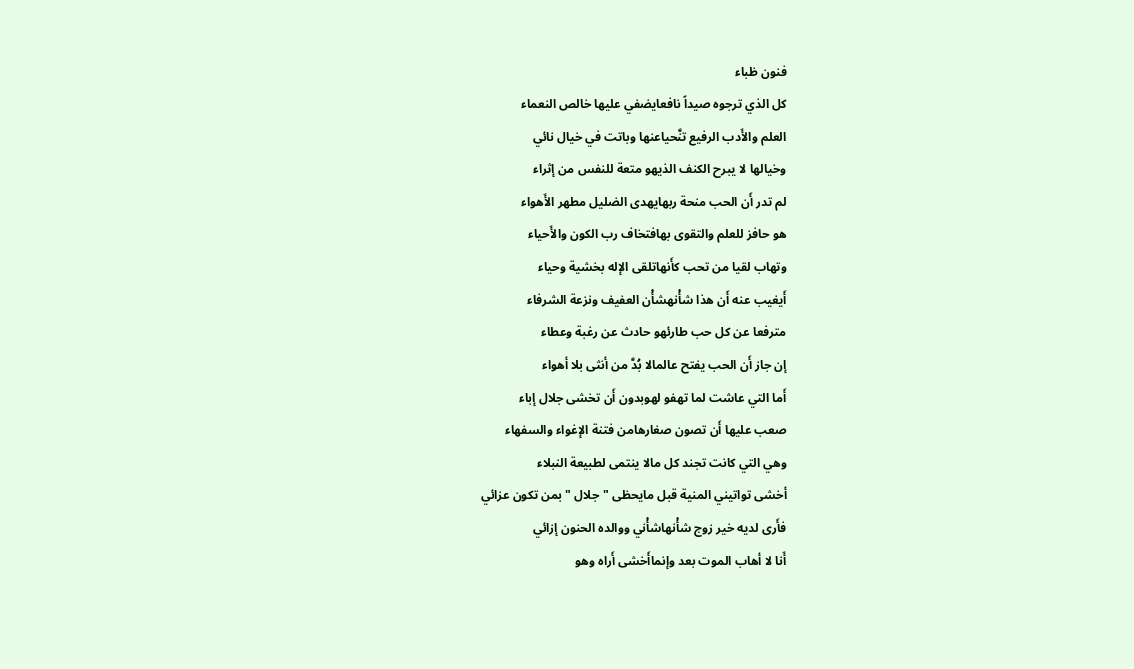فنون ظباء
كل الذي ترجوه صيداً نافعايضفي عليها خالص النعماء
العلم والأَدب الرفيع تنَّحياعنها وباتت في خيال نائي
وخيالها لا يبرح الكنف الذيهو متعة للنفس من إثراء
لم تدر أَن الحب منحة ربهايهدى الضليل مطهر الأَهواء
هو حافز للعلم والتقوى بهافتخاف رب الكون والأَحياء
وتهاب لقيا من تحب كأَنهاتلقى الإله بخشية وحياء
أَيغيب عنه أَن هذا شأْنهشأْن العفيف ونزعة الشرفاء
مترفعا عن كل حب طارئهو حادث عن رغبة وعطاء
إن جاز أَن الحب يفتح عالمالا بُدَّ من أنثى بلا أهواء
أَما التي عاشت لما تهفو لهوبدون أَن تخشى جلال إباء
صعب عليها أَن تصون صغارهامن فتنة الإغواء والسفهاء
وهي التي كانت تجند كل مالا ينتمى لطبيعة النبلاء
أخشى تواتيني المنية قبل مايحظى "جلال " بمن تكون عزائي
فأَرى لديه خير زوج شأْنهاشأْني ووالده الحنون إزائي
أَنا لا أهاب الموت بعد وإنماأَخشى أَراه وهو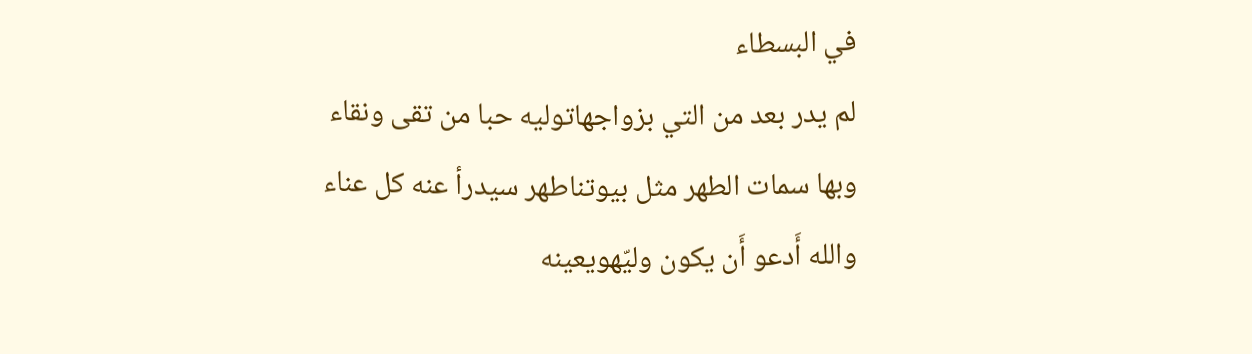في البسطاء
لم يدر بعد من التي بزواجهاتوليه حبا من تقى ونقاء
وبها سمات الطهر مثل بيوتناطهر سيدرأ عنه كل عناء
والله أَدعو أَن يكون وليّهويعينه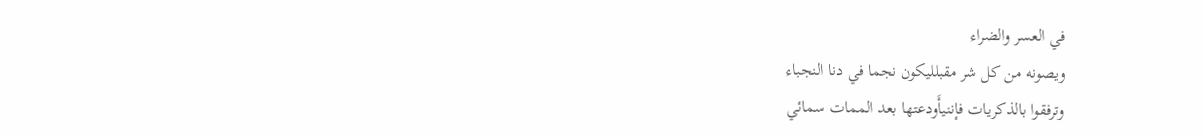في العسر والضراء
ويصونه من كل شر مقبلليكون نجما في دنا النجباء
وترفقوا بالذكريات فإننيأَودعتها بعد الممات سمائي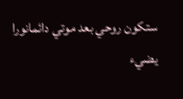ستكون روحي بعد موتي دائمانورا يضيء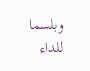وبلسما للداء